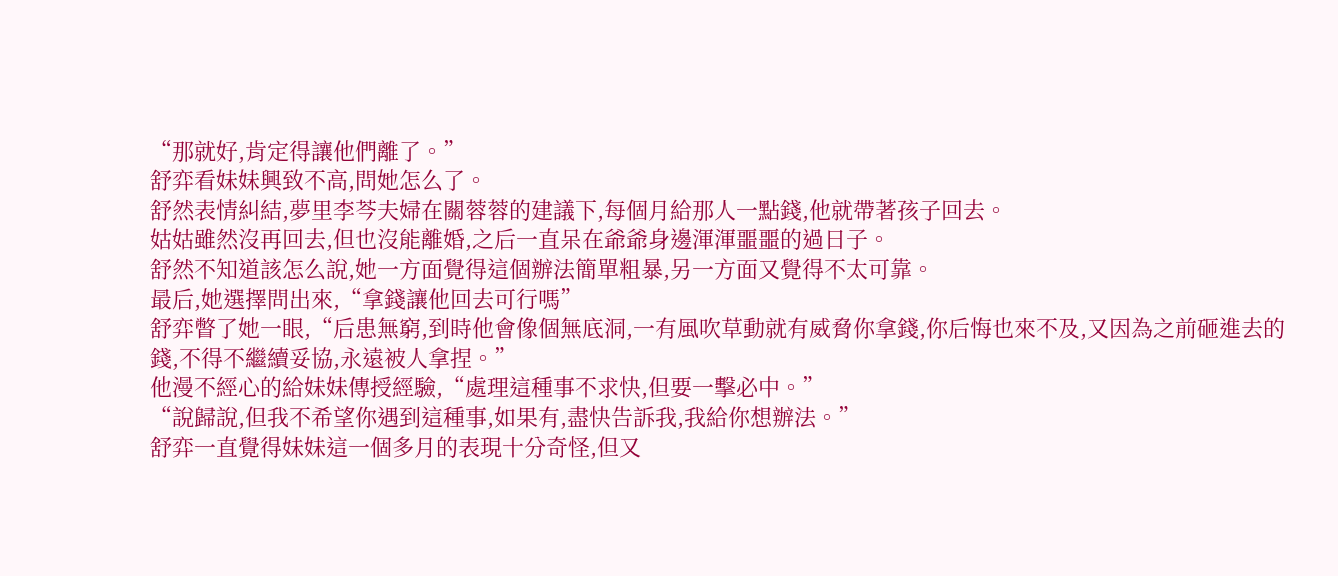“那就好,肯定得讓他們離了。”
舒弈看妹妹興致不高,問她怎么了。
舒然表情糾結,夢里李芩夫婦在關蓉蓉的建議下,每個月給那人一點錢,他就帶著孩子回去。
姑姑雖然沒再回去,但也沒能離婚,之后一直呆在爺爺身邊渾渾噩噩的過日子。
舒然不知道該怎么說,她一方面覺得這個辦法簡單粗暴,另一方面又覺得不太可靠。
最后,她選擇問出來,“拿錢讓他回去可行嗎”
舒弈瞥了她一眼,“后患無窮,到時他會像個無底洞,一有風吹草動就有威脅你拿錢,你后悔也來不及,又因為之前砸進去的錢,不得不繼續妥協,永遠被人拿捏。”
他漫不經心的給妹妹傳授經驗,“處理這種事不求快,但要一擊必中。”
“說歸說,但我不希望你遇到這種事,如果有,盡快告訴我,我給你想辦法。”
舒弈一直覺得妹妹這一個多月的表現十分奇怪,但又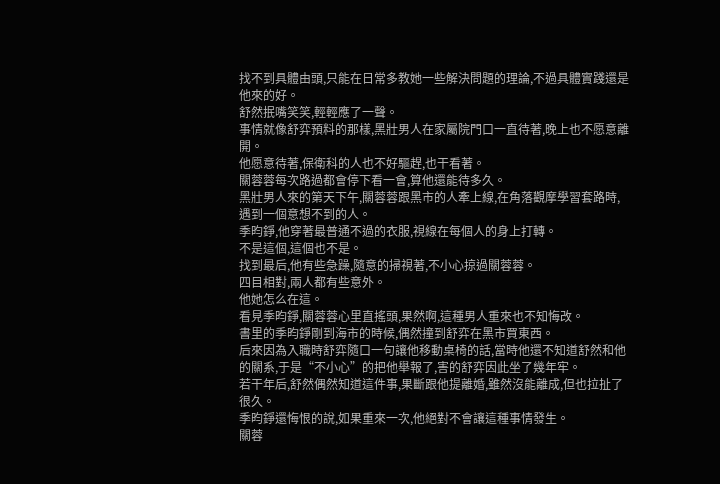找不到具體由頭,只能在日常多教她一些解決問題的理論,不過具體實踐還是他來的好。
舒然抿嘴笑笑,輕輕應了一聲。
事情就像舒弈預料的那樣,黑壯男人在家屬院門口一直待著,晚上也不愿意離開。
他愿意待著,保衛科的人也不好驅趕,也干看著。
關蓉蓉每次路過都會停下看一會,算他還能待多久。
黑壯男人來的第天下午,關蓉蓉跟黑市的人牽上線,在角落觀摩學習套路時,遇到一個意想不到的人。
季昀錚,他穿著最普通不過的衣服,視線在每個人的身上打轉。
不是這個,這個也不是。
找到最后,他有些急躁,隨意的掃視著,不小心掠過關蓉蓉。
四目相對,兩人都有些意外。
他她怎么在這。
看見季昀錚,關蓉蓉心里直搖頭,果然啊,這種男人重來也不知悔改。
書里的季昀錚剛到海市的時候,偶然撞到舒弈在黑市買東西。
后來因為入職時舒弈隨口一句讓他移動桌椅的話,當時他還不知道舒然和他的關系,于是“不小心”的把他舉報了,害的舒弈因此坐了幾年牢。
若干年后,舒然偶然知道這件事,果斷跟他提離婚,雖然沒能離成,但也拉扯了很久。
季昀錚還悔恨的說,如果重來一次,他絕對不會讓這種事情發生。
關蓉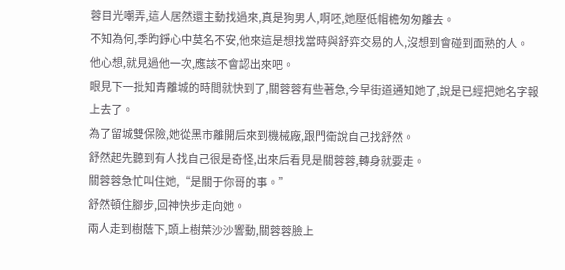蓉目光嘲弄,這人居然還主動找過來,真是狗男人,啊呸,她壓低帽檐匆匆離去。
不知為何,季昀錚心中莫名不安,他來這是想找當時與舒弈交易的人,沒想到會碰到面熟的人。
他心想,就見過他一次,應該不會認出來吧。
眼見下一批知青離城的時間就快到了,關蓉蓉有些著急,今早街道通知她了,說是已經把她名字報上去了。
為了留城雙保險,她從黑市離開后來到機械廠,跟門衛說自己找舒然。
舒然起先聽到有人找自己很是奇怪,出來后看見是關蓉蓉,轉身就要走。
關蓉蓉急忙叫住她,“是關于你哥的事。”
舒然頓住腳步,回神快步走向她。
兩人走到樹蔭下,頭上樹葉沙沙響動,關蓉蓉臉上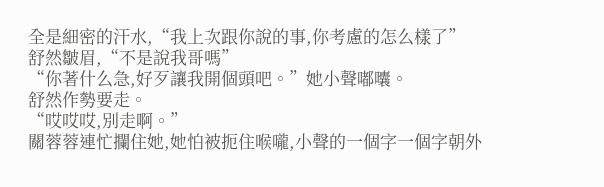全是細密的汗水,“我上次跟你說的事,你考慮的怎么樣了”
舒然皺眉,“不是說我哥嗎”
“你著什么急,好歹讓我開個頭吧。”她小聲嘟囔。
舒然作勢要走。
“哎哎哎,別走啊。”
關蓉蓉連忙攔住她,她怕被扼住喉嚨,小聲的一個字一個字朝外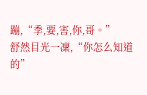蹦,“季,要,害,你,哥。”
舒然目光一凜,“你怎么知道的”